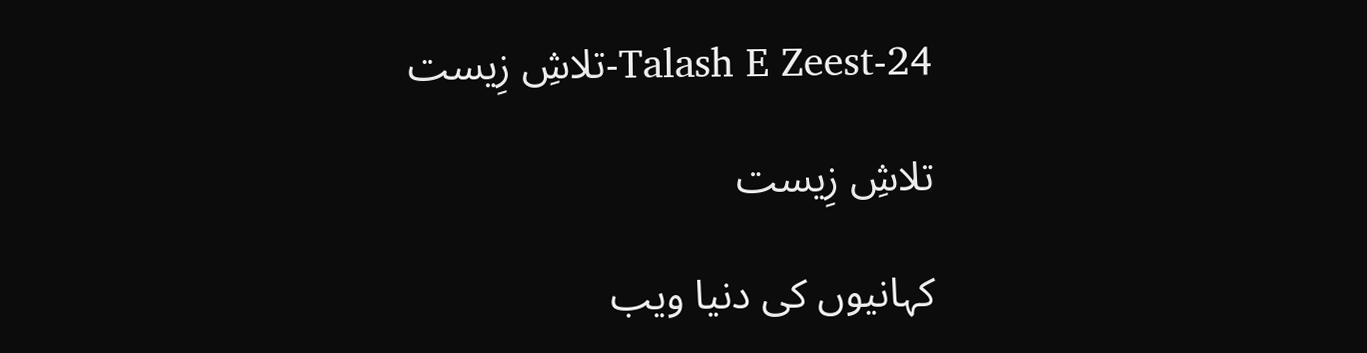Talash E Zeest-24-تلاشِ زِیست

تلاشِ زِیست

کہانیوں کی دنیا ویب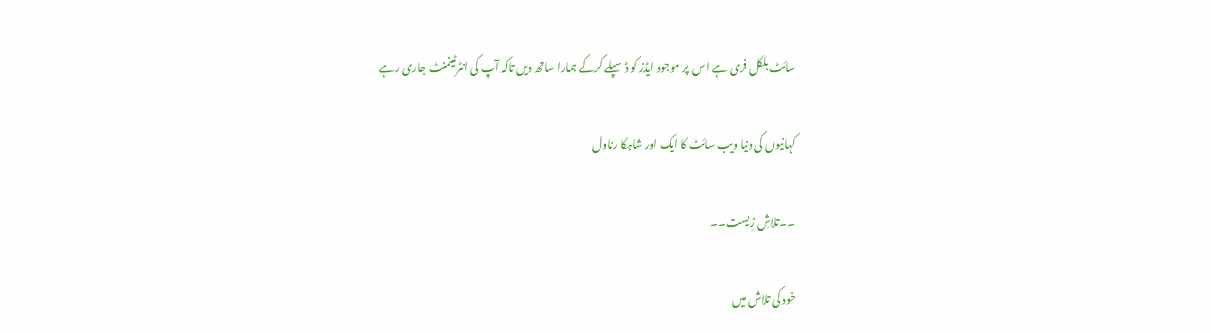سائٹ بلکل فری ہے اس  پر موجود ایڈز کو ڈسپلے کرکے ہمارا ساتھ دیں تاکہ آپ کی انٹرٹینمنٹ جاری رہے

کہانیوں کی دنیا ویب سائٹ کا ایک اور شاہکا رناول

۔۔تلاشِ زِیست۔۔

خود کی تلاش میں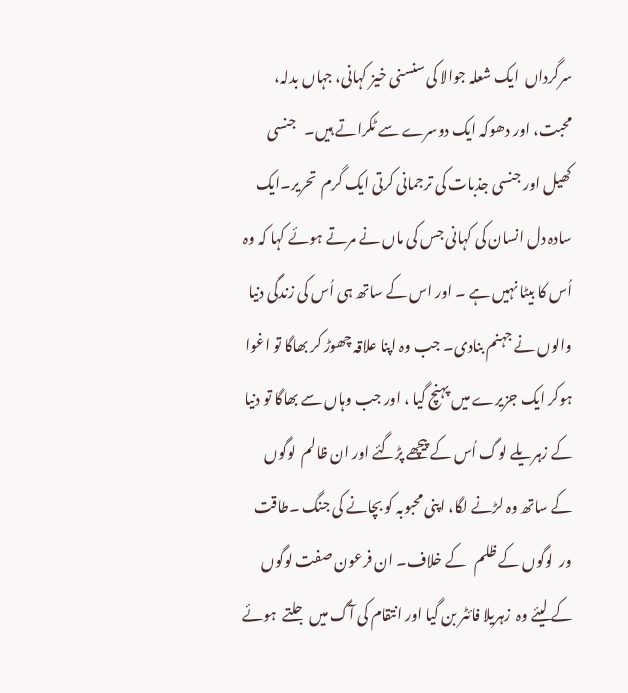سرگرداں  ایک شعلہ جوالا کی سنسنی خیز کہانی، جہاں بدلہ، محبت، اور دھوکہ ایک دوسرے سے ٹکراتے ہیں۔   جنسی کھیل اور جنسی جذبات کی ترجمانی کرتی ایک گرم  تحریر۔ایک سادہ دل انسان کی کہانی جس کی ماں نے مرتے ہوئے کہا کہ وہ اُس کا بیٹا نہیں ہے ۔ اور اس کے ساتھ ہی اُس کی زندگی دنیا والوں نے جہنم بنادی۔ جب وہ اپنا علاقہ چھوڑ کر بھاگا تو اغوا ہوکر ایک جزیرے میں پہنچ گیا ، اور جب وہاں سے بھاگا تو دنیا  کے زہریلے لوگ اُس کے پیچھے پڑگئے اور ان ظالم  لوگوں  کے ساتھ وہ لڑنے لگا، اپنی محبوبہ کو بچانے کی جنگ ۔طاقت ور  لوگوں کے ظلم   کے خلاف۔ ان فرعون صفت لوگوں  کے لیئے وہ  زہریلا فائٹر بن گیا اور انتقام کی آگ میں جلتے  ہوئے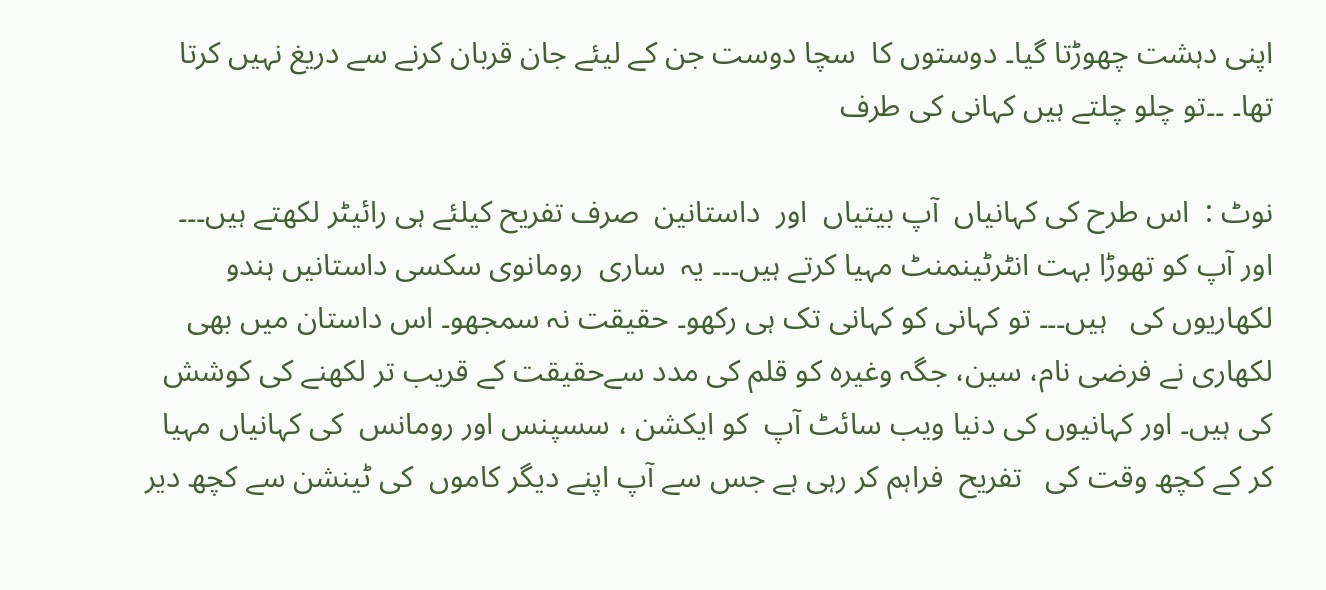اپنی دہشت چھوڑتا گیا۔ دوستوں کا  سچا دوست جن کے لیئے جان قربان کرنے سے دریغ نہیں کرتا تھا۔ ۔۔تو چلو چلتے ہیں کہانی کی طرف

نوٹ :  اس طرح کی کہانیاں  آپ بیتیاں  اور  داستانین  صرف تفریح کیلئے ہی رائیٹر لکھتے ہیں۔۔۔ اور آپ کو تھوڑا بہت انٹرٹینمنٹ مہیا کرتے ہیں۔۔۔ یہ  ساری  رومانوی سکسی داستانیں ہندو لکھاریوں کی   ہیں۔۔۔ تو کہانی کو کہانی تک ہی رکھو۔ حقیقت نہ سمجھو۔ اس داستان میں بھی لکھاری نے فرضی نام، سین، جگہ وغیرہ کو قلم کی مدد سےحقیقت کے قریب تر لکھنے کی کوشش کی ہیں۔ اور کہانیوں کی دنیا ویب سائٹ آپ  کو ایکشن ، سسپنس اور رومانس  کی کہانیاں مہیا کر کے کچھ وقت کی   تفریح  فراہم کر رہی ہے جس سے آپ اپنے دیگر کاموں  کی ٹینشن سے کچھ دیر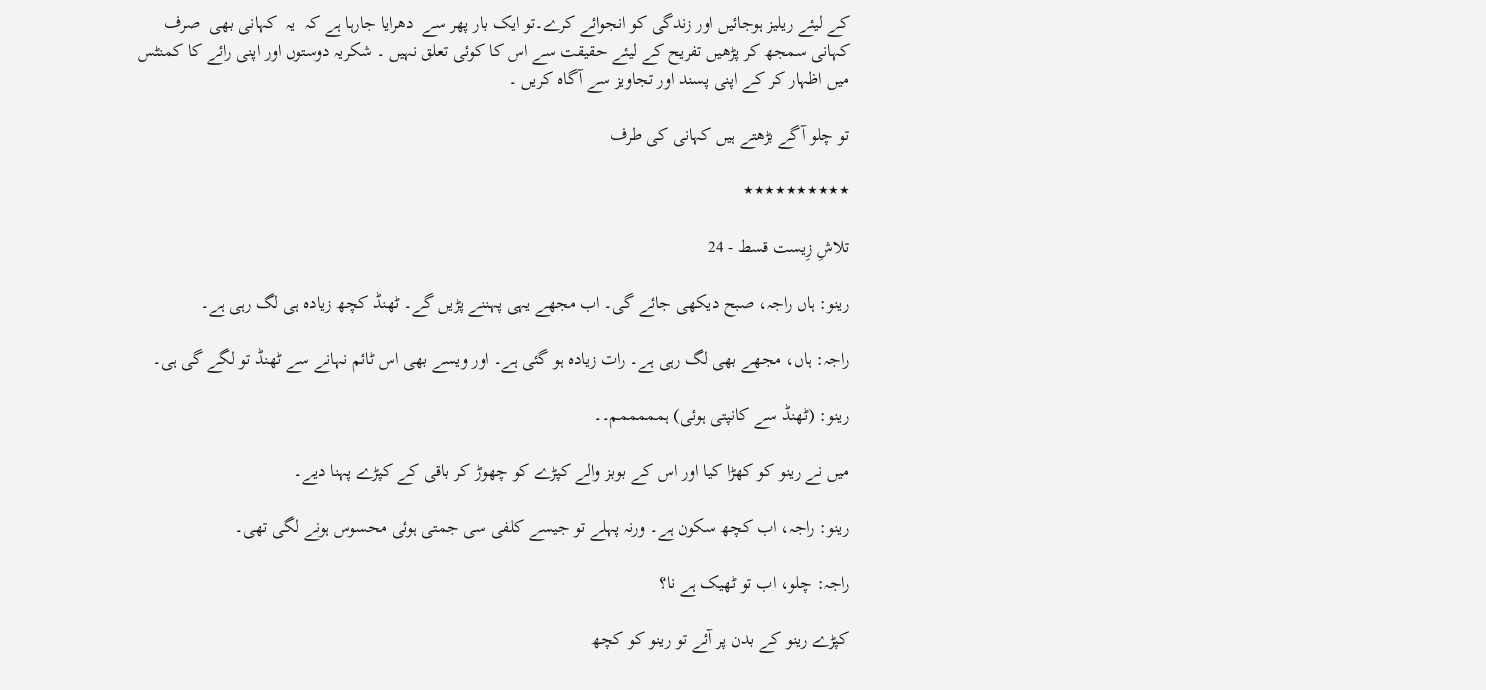کے لیئے ریلیز ہوجائیں اور زندگی کو انجوائے کرے۔تو ایک بار پھر سے  دھرایا جارہا ہے کہ  یہ  کہانی بھی  صرف کہانی سمجھ کر پڑھیں تفریح کے لیئے حقیقت سے اس کا کوئی تعلق نہیں ۔ شکریہ دوستوں اور اپنی رائے کا کمنٹس میں اظہار کر کے اپنی پسند اور تجاویز سے آگاہ کریں ۔

تو چلو آگے بڑھتے ہیں کہانی کی طرف

٭٭٭٭٭٭٭٭٭٭

تلاشِ زِیست قسط - 24

رینو: ہاں راجہ، صبح دیکھی جائے گی۔ اب مجھے یہی پہننے پڑیں گے۔ ٹھنڈ کچھ زیادہ ہی لگ رہی ہے۔

راجہ: ہاں، مجھے بھی لگ رہی ہے۔ رات زیادہ ہو گئی ہے۔ اور ویسے بھی اس ٹائم نہانے سے ٹھنڈ تو لگے گی ہی۔

رینو: (ٹھنڈ سے کانپتی ہوئی) ہمممممم۔۔

میں نے رینو کو کھڑا کیا اور اس کے بوبز والے کپڑے کو چھوڑ کر باقی کے کپڑے پہنا دیے۔

رینو: راجہ، اب کچھ سکون ہے۔ ورنہ پہلے تو جیسے کلفی سی جمتی ہوئی محسوس ہونے لگی تھی۔

راجہ: چلو، اب تو ٹھیک ہے نا؟

کپڑے رینو کے بدن پر آئے تو رینو کو کچھ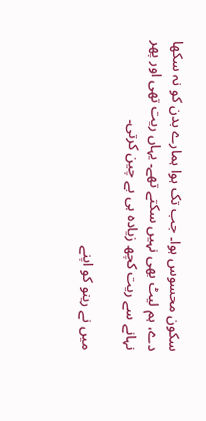سکون محسوس ہوا۔ جب تک ہوا ہمارے بدن کو نہ سکھا دے، ہم لیٹ بھی نہیں سکتے تھے۔ یہاں ریت تھی اور پھر نہانے سے ریت کچھ زیادہ ہی بے چین کرتی۔

میں نے رینو کو اپنے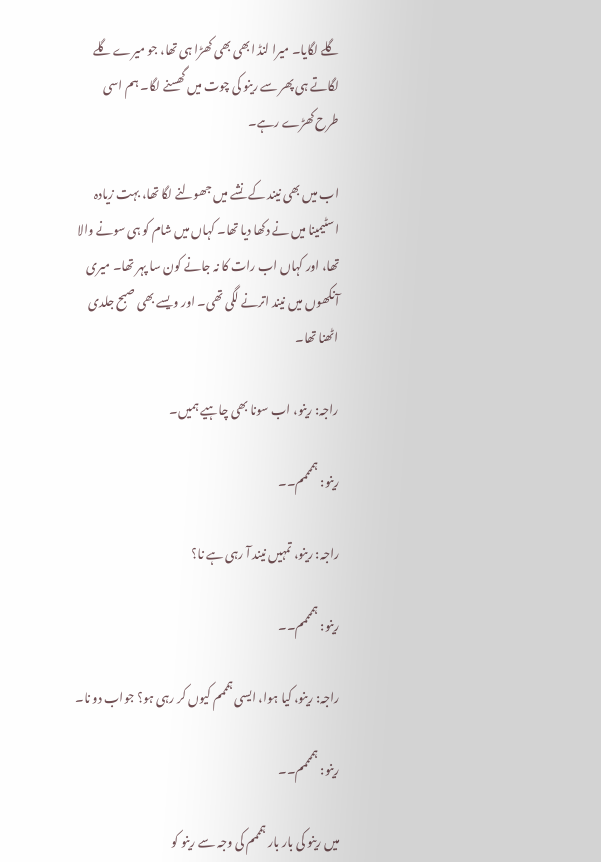گلے لگایا۔ میرا لنڈ ابھی بھی کھڑا ہی تھا، جو میرے گلے لگاتے ہی پھر سے رینو کی چوت میں گھسنے لگا۔ ہم اسی طرح کھڑے رہے۔

اب میں بھی نیند کے نشے میں جھولنے لگا تھا، بہت زیادہ اسٹیمینا میں نے دکھا دیا تھا۔ کہاں میں شام کو ہی سونے والا تھا، اور کہاں اب رات کا نہ جانے کون سا پہر تھا۔ میری آنکھوں میں نیند اترنے لگی تھی۔ اور ویسے بھی صبح جلدی اٹھنا تھا۔

راجہ: رینو، اب سونا بھی چاہیے ہمیں۔

رینو: ہممممم۔۔

راجہ: رینو، تمہیں نیند آ رہی ہے نا؟

رینو: ہممممم۔۔

راجہ: رینو، کیا ہوا، ایسی ہمممم کیوں کر رہی ہو؟ جواب دو نا۔

رینو: ہممممم۔۔

میں رینو کی بار بار ہمممم کی وجہ سے رینو کو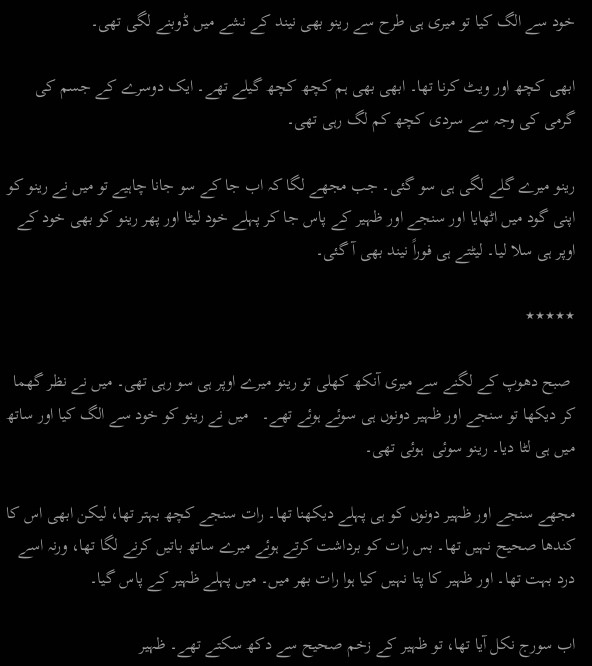خود سے الگ کیا تو میری ہی طرح سے رینو بھی نیند کے نشے میں ڈوبنے لگی تھی۔

ابھی کچھ اور ویٹ کرنا تھا۔ ابھی بھی ہم کچھ کچھ گیلے تھے۔ ایک دوسرے کے جسم کی گرمی کی وجہ سے سردی کچھ کم لگ رہی تھی۔

رینو میرے گلے لگی ہی سو گئی۔ جب مجھے لگا کہ اب جا کے سو جانا چاہیے تو میں نے رینو کو اپنی گود میں اٹھایا اور سنجے اور ظہیر کے پاس جا کر پہلے خود لیٹا اور پھر رینو کو بھی خود کے اوپر ہی سلا لیا۔ لیٹتے ہی فوراً نیند بھی آ گئی۔

٭٭٭٭٭

 صبح دھوپ کے لگنے سے میری آنکھ کھلی تو رینو میرے اوپر ہی سو رہی تھی۔ میں نے نظر گھما کر دیکھا تو سنجے اور ظہیر دونوں ہی سوئے ہوئے تھے۔   میں نے رینو کو خود سے الگ کیا اور ساتھ میں ہی لٹا دیا۔ رینو سوئی  ہوئی تھی۔

مجھے سنجے اور ظہیر دونوں کو ہی پہلے دیکھنا تھا۔ رات سنجے کچھ بہتر تھا، لیکن ابھی اس کا کندھا صحیح نہیں تھا۔ بس رات کو برداشت کرتے ہوئے میرے ساتھ باتیں کرنے لگا تھا، ورنہ اسے درد بہت تھا۔ اور ظہیر کا پتا نہیں کیا ہوا رات بھر میں۔ میں پہلے ظہیر کے پاس گیا۔

اب سورج نکل آیا تھا، تو ظہیر کے زخم صحیح سے دکھ سکتے تھے۔ ظہیر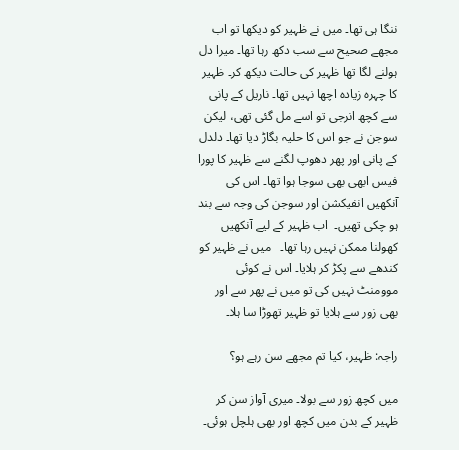ننگا ہی تھا۔ میں نے ظہیر کو دیکھا تو اب مجھے صحیح سے سب دکھ رہا تھا۔ میرا دل ہولنے لگا تھا ظہیر کی حالت دیکھ کر۔ ظہیر کا چہرہ زیادہ اچھا نہیں تھا۔ ناریل کے پانی سے کچھ انرجی تو اسے مل گئی تھی، لیکن سوجن نے جو اس کا حلیہ بگاڑ دیا تھا۔ دلدل کے پانی اور پھر دھوپ لگنے سے ظہیر کا پورا فیس ابھی بھی سوجا ہوا تھا۔ اس کی آنکھیں انفیکشن اور سوجن کی وجہ سے بند ہو چکی تھیں۔  اب ظہیر کے لیے آنکھیں کھولنا ممکن نہیں رہا تھا۔   میں نے ظہیر کو کندھے سے پکڑ کر ہلایا۔ اس نے کوئی موومنٹ نہیں کی تو میں نے پھر سے اور بھی زور سے ہلایا تو ظہیر تھوڑا سا ہلا۔

راجہ: ظہیر، کیا تم مجھے سن رہے ہو؟

میں کچھ زور سے بولا۔ میری آواز سن کر ظہیر کے بدن میں کچھ اور بھی ہلچل ہوئی۔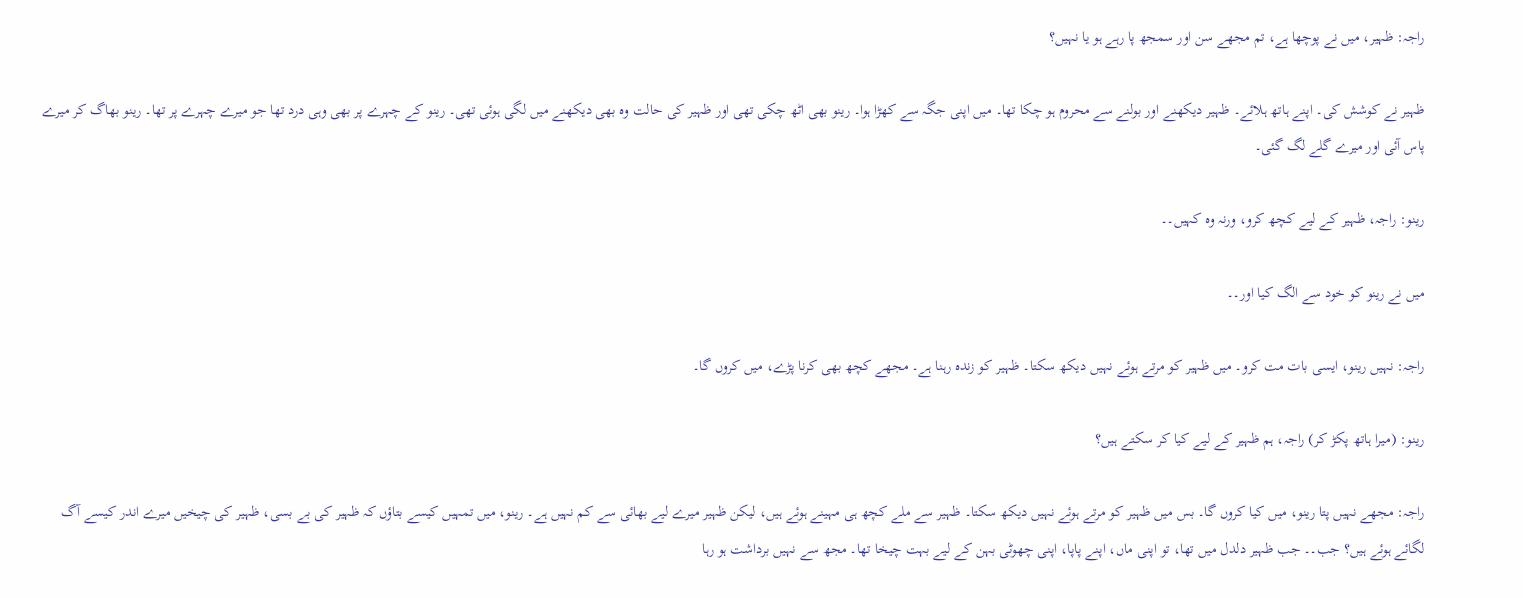راجہ: ظہیر، میں نے پوچھا ہے، تم مجھے سن اور سمجھ پا رہے ہو یا نہیں؟

ظہیر نے کوشش کی۔ اپنے ہاتھ ہلائے۔ ظہیر دیکھنے اور بولنے سے محروم ہو چکا تھا۔ میں اپنی جگہ سے کھڑا ہوا۔ رینو بھی اٹھ چکی تھی اور ظہیر کی حالت وہ بھی دیکھنے میں لگی ہوئی تھی۔ رینو کے چہرے پر بھی وہی درد تھا جو میرے چہرے پر تھا۔ رینو بھاگ کر میرے پاس آئی اور میرے گلے لگ گئی۔

رینو: راجہ، ظہیر کے لیے کچھ کرو، ورنہ وہ کہیں۔۔

میں نے رینو کو خود سے الگ کیا اور۔۔

راجہ: نہیں رینو، ایسی بات مت کرو۔ میں ظہیر کو مرتے ہوئے نہیں دیکھ سکتا۔ ظہیر کو زندہ رہنا ہے۔ مجھے کچھ بھی کرنا پڑے، میں کروں گا۔

رینو: (میرا ہاتھ پکڑ کر) راجہ، ہم ظہیر کے لیے کیا کر سکتے ہیں؟

راجہ: مجھے نہیں پتا رینو، میں کیا کروں گا۔ بس میں ظہیر کو مرتے ہوئے نہیں دیکھ سکتا۔ ظہیر سے ملے کچھ ہی مہینے ہوئے ہیں، لیکن ظہیر میرے لیے بھائی سے کم نہیں ہے۔ رینو، میں تمہیں کیسے بتاؤں کہ ظہیر کی بے بسی، ظہیر کی چیخیں میرے اندر کیسے آگ لگائے ہوئے ہیں؟ جب۔۔ جب ظہیر دلدل میں تھا، تو اپنی ماں، اپنے پاپا، اپنی چھوٹی بہن کے لیے بہت چیخا تھا۔ مجھ سے نہیں برداشت ہو رہا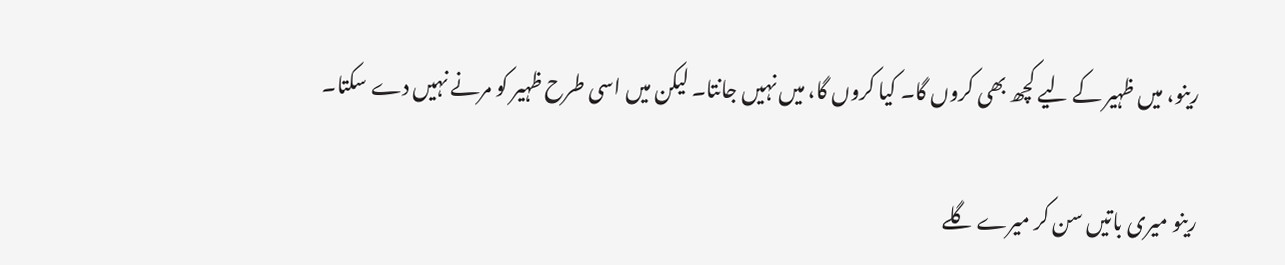رینو، میں ظہیر کے لیے کچھ بھی کروں گا۔ کیا کروں گا، میں نہیں جانتا۔ لیکن میں اسی طرح ظہیر کو مرنے نہیں دے سکتا۔

رینو میری باتیں سن کر میرے گلے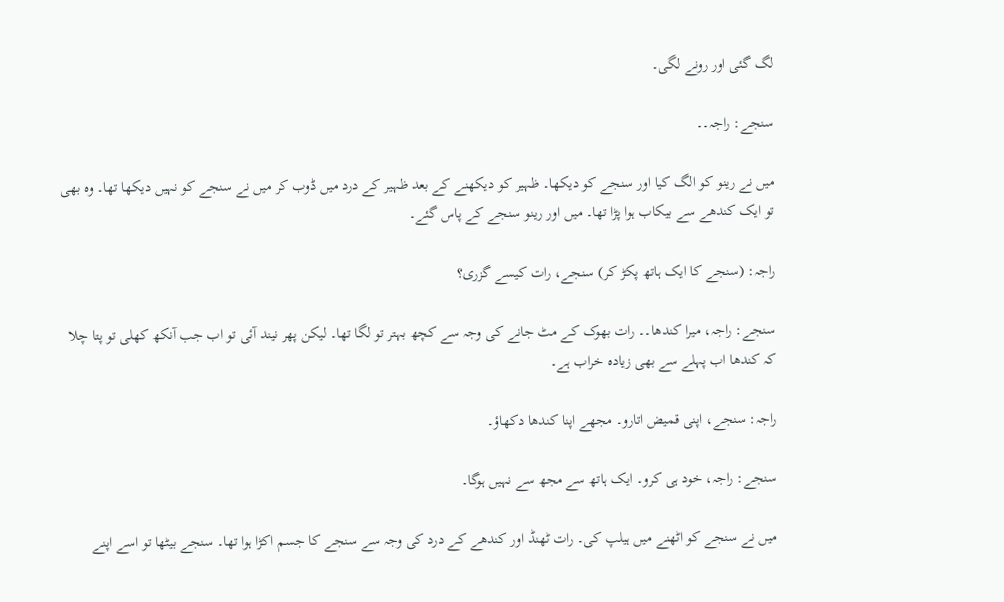لگ گئی اور رونے لگی۔

سنجے: راجہ۔۔

میں نے رینو کو الگ کیا اور سنجے کو دیکھا۔ ظہیر کو دیکھنے کے بعد ظہیر کے درد میں ڈوب کر میں نے سنجے کو نہیں دیکھا تھا۔ وہ بھی تو ایک کندھے سے بیکاب ہوا پڑا تھا۔ میں اور رینو سنجے کے پاس گئے۔

راجہ: (سنجے کا ایک ہاتھ پکڑ کر) سنجے، رات کیسے گزری؟

سنجے: راجہ، میرا کندھا۔۔ رات بھوک کے مٹ جانے کی وجہ سے کچھ بہتر تو لگا تھا۔ لیکن پھر نیند آئی تو اب جب آنکھ کھلی تو پتا چلا کہ کندھا اب پہلے سے بھی زیادہ خراب ہے۔

راجہ: سنجے، اپنی قمیض اتارو۔ مجھے اپنا کندھا دکھاؤ۔

سنجے: راجہ، خود ہی کرو۔ ایک ہاتھ سے مجھ سے نہیں ہوگا۔

میں نے سنجے کو اٹھنے میں ہیلپ کی۔ رات ٹھنڈ اور کندھے کے درد کی وجہ سے سنجے کا جسم اکڑا ہوا تھا۔ سنجے بیٹھا تو اسے اپنے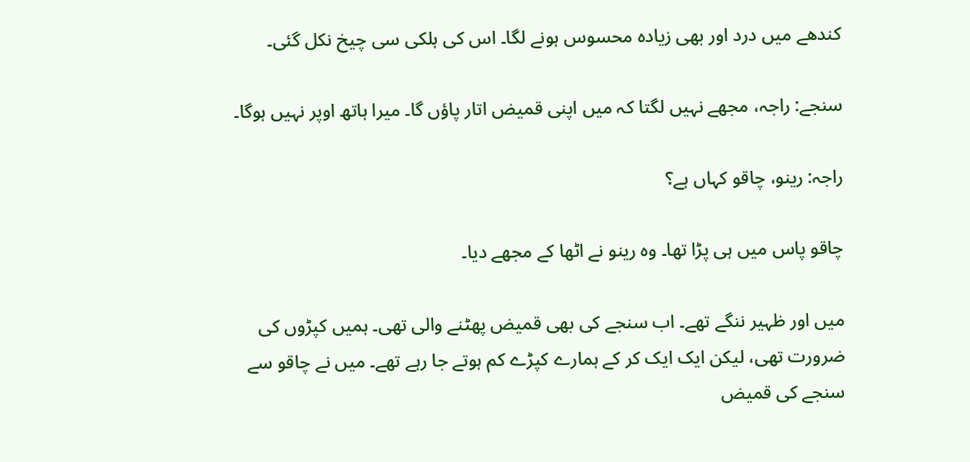کندھے میں درد اور بھی زیادہ محسوس ہونے لگا۔ اس کی ہلکی سی چیخ نکل گئی۔

سنجے: راجہ، مجھے نہیں لگتا کہ میں اپنی قمیض اتار پاؤں گا۔ میرا ہاتھ اوپر نہیں ہوگا۔

راجہ: رینو، چاقو کہاں ہے؟

چاقو پاس میں ہی پڑا تھا۔ وہ رینو نے اٹھا کے مجھے دیا۔

میں اور ظہیر ننگے تھے۔ اب سنجے کی بھی قمیض پھٹنے والی تھی۔ ہمیں کپڑوں کی ضرورت تھی، لیکن ایک ایک کر کے ہمارے کپڑے کم ہوتے جا رہے تھے۔ میں نے چاقو سے سنجے کی قمیض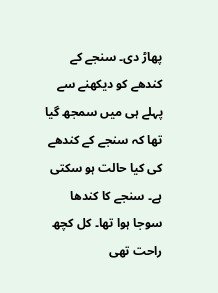پھاڑ دی۔ سنجے کے کندھے کو دیکھنے سے پہلے ہی میں سمجھ گیا تھا کہ سنجے کے کندھے کی کیا حالت ہو سکتی ہے۔ سنجے کا کندھا سوجا ہوا تھا۔ کل کچھ راحت تھی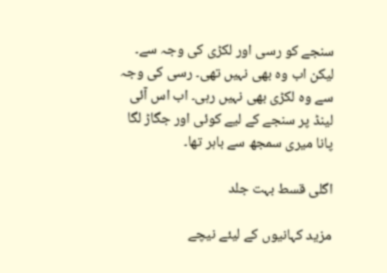سنجے کو رسی اور لکڑی کی وجہ سے۔ لیکن اب وہ بھی نہیں تھی۔ رسی کی وجہ سے وہ لکڑی بھی نہیں رہی۔ اب اس آئی لینڈ پر سنجے کے لیے کوئی اور جگاڑ لگا پانا میری سمجھ سے باہر تھا۔

اگلی قسط بہت جلد

مزید کہانیوں کے لیئے نیچے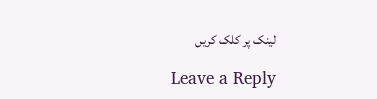لینک پر کلک کریں

Leave a Reply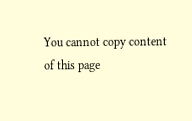You cannot copy content of this page